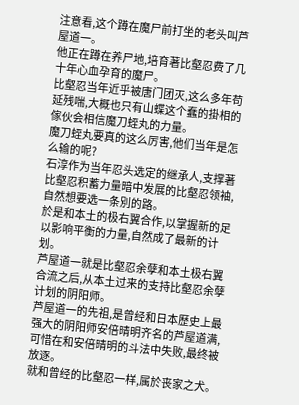注意看,这个蹲在魔尸前打坐的老头叫芦屋道一。
他正在蹲在养尸地,培育著比壑忍费了几十年心血孕育的魔尸。
比壑忍当年近乎被唐门团灭,这么多年苟延残喘,大概也只有山蝶这个蠢的掛相的傢伙会相信魔刀蛭丸的力量。
魔刀蛭丸要真的这么厉害,他们当年是怎么输的呢?
石淳作为当年忍头选定的继承人,支撑著比壑忍积蓄力量暗中发展的比壑忍领袖,自然想要选一条別的路。
於是和本土的极右翼合作,以掌握新的足以影响平衡的力量,自然成了最新的计划。
芦屋道一就是比壑忍余孽和本土极右翼合流之后,从本土过来的支持比壑忍余孽计划的阴阳师。
芦屋道一的先祖,是曾经和日本歷史上最强大的阴阳师安倍晴明齐名的芦屋道满,可惜在和安倍晴明的斗法中失败,最终被放逐。
就和曾经的比壑忍一样,属於丧家之犬。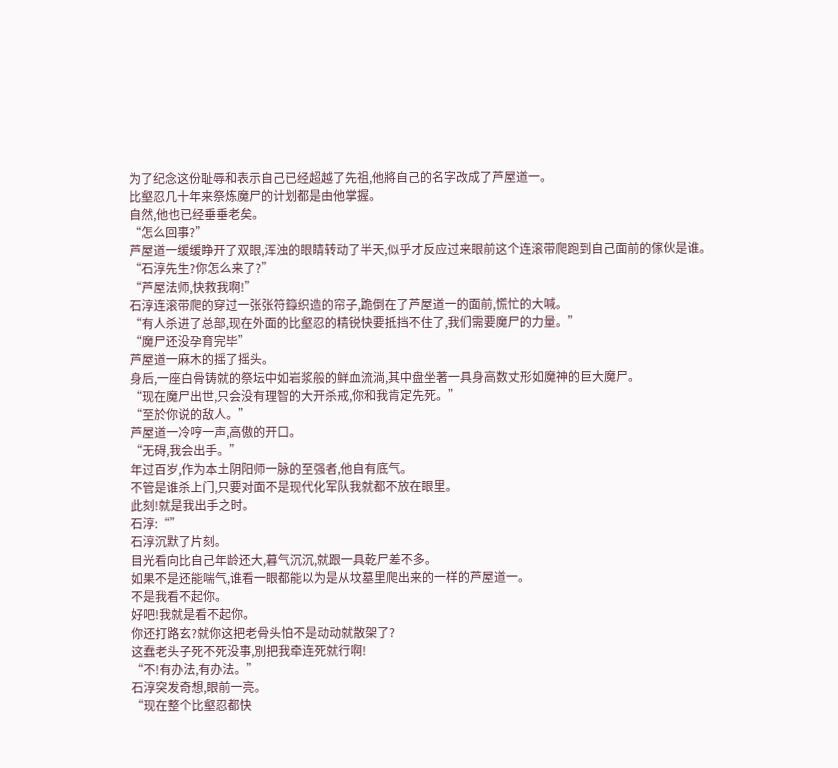为了纪念这份耻辱和表示自己已经超越了先祖,他將自己的名字改成了芦屋道一。
比壑忍几十年来祭炼魔尸的计划都是由他掌握。
自然,他也已经垂垂老矣。
“怎么回事?”
芦屋道一缓缓睁开了双眼,浑浊的眼睛转动了半天,似乎才反应过来眼前这个连滚带爬跑到自己面前的傢伙是谁。
“石淳先生?你怎么来了?”
“芦屋法师,快救我啊!”
石淳连滚带爬的穿过一张张符籙织造的帘子,跪倒在了芦屋道一的面前,慌忙的大喊。
“有人杀进了总部,现在外面的比壑忍的精锐快要抵挡不住了,我们需要魔尸的力量。”
“魔尸还没孕育完毕”
芦屋道一麻木的摇了摇头。
身后,一座白骨铸就的祭坛中如岩浆般的鲜血流淌,其中盘坐著一具身高数丈形如魔神的巨大魔尸。
“现在魔尸出世,只会没有理智的大开杀戒,你和我肯定先死。”
“至於你说的敌人。”
芦屋道一冷哼一声,高傲的开口。
“无碍,我会出手。”
年过百岁,作为本土阴阳师一脉的至强者,他自有底气。
不管是谁杀上门,只要对面不是现代化军队我就都不放在眼里。
此刻!就是我出手之时。
石淳:“”
石淳沉默了片刻。
目光看向比自己年龄还大,暮气沉沉,就跟一具乾尸差不多。
如果不是还能喘气,谁看一眼都能以为是从坟墓里爬出来的一样的芦屋道一。
不是我看不起你。
好吧!我就是看不起你。
你还打路玄?就你这把老骨头怕不是动动就散架了?
这蠢老头子死不死没事,別把我牵连死就行啊!
“不!有办法,有办法。”
石淳突发奇想,眼前一亮。
“现在整个比壑忍都快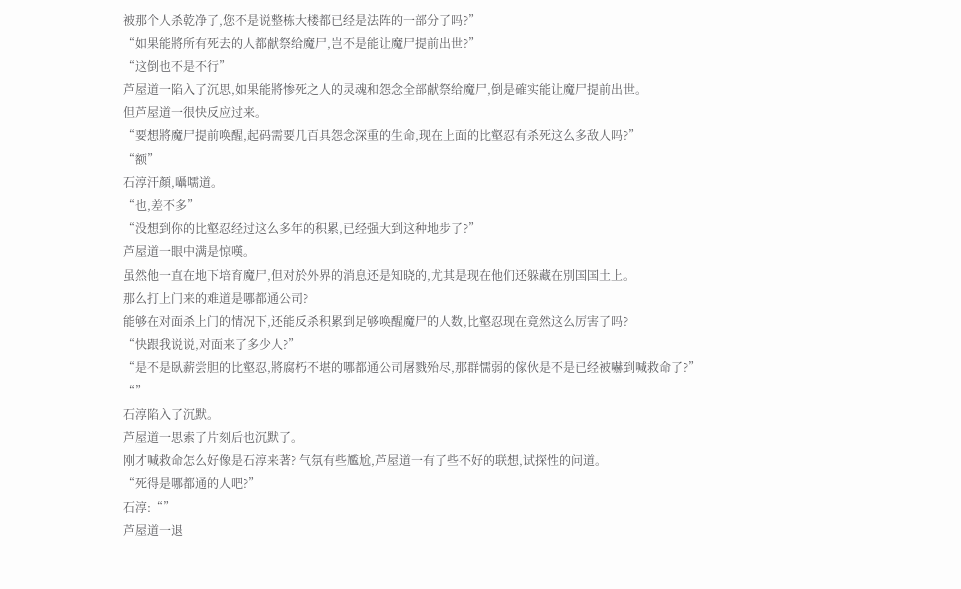被那个人杀乾净了,您不是说整栋大楼都已经是法阵的一部分了吗?”
“如果能將所有死去的人都献祭给魔尸,岂不是能让魔尸提前出世?”
“这倒也不是不行”
芦屋道一陷入了沉思,如果能將惨死之人的灵魂和怨念全部献祭给魔尸,倒是確实能让魔尸提前出世。
但芦屋道一很快反应过来。
“要想將魔尸提前唤醒,起码需要几百具怨念深重的生命,现在上面的比壑忍有杀死这么多敌人吗?”
“额”
石淳汗顏,囁嚅道。
“也,差不多”
“没想到你的比壑忍经过这么多年的积累,已经强大到这种地步了?”
芦屋道一眼中满是惊嘆。
虽然他一直在地下培育魔尸,但对於外界的消息还是知晓的,尤其是现在他们还躲藏在別国国土上。
那么打上门来的难道是哪都通公司?
能够在对面杀上门的情况下,还能反杀积累到足够唤醒魔尸的人数,比壑忍现在竟然这么厉害了吗?
“快跟我说说,对面来了多少人?”
“是不是臥薪尝胆的比壑忍,將腐朽不堪的哪都通公司屠戮殆尽,那群懦弱的傢伙是不是已经被嚇到喊救命了?”
“”
石淳陷入了沉默。
芦屋道一思索了片刻后也沉默了。
刚才喊救命怎么好像是石淳来著? 气氛有些尷尬,芦屋道一有了些不好的联想,试探性的问道。
“死得是哪都通的人吧?”
石淳:“”
芦屋道一退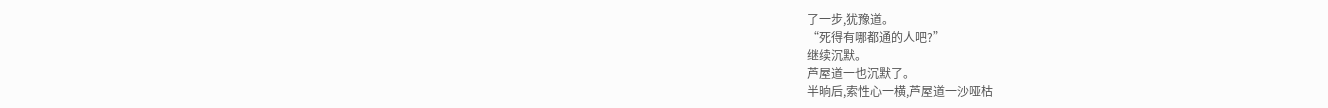了一步,犹豫道。
“死得有哪都通的人吧?”
继续沉默。
芦屋道一也沉默了。
半晌后,索性心一横,芦屋道一沙哑枯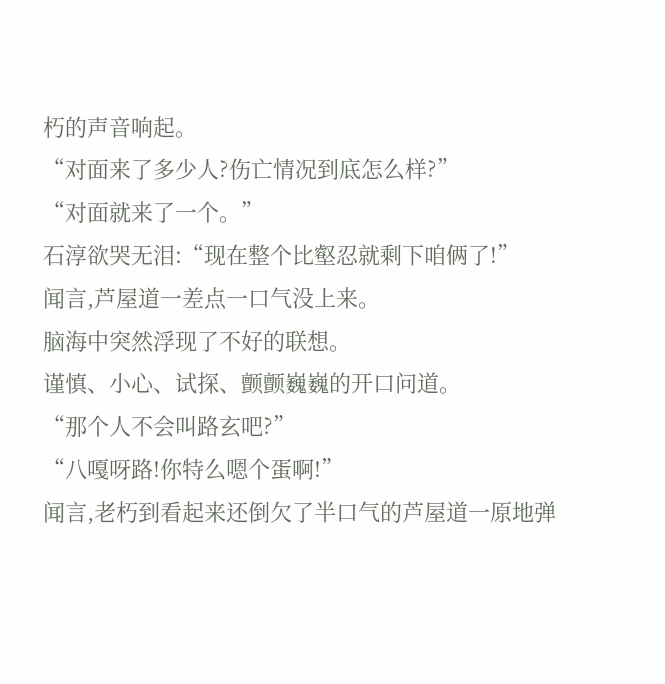朽的声音响起。
“对面来了多少人?伤亡情况到底怎么样?”
“对面就来了一个。”
石淳欲哭无泪:“现在整个比壑忍就剩下咱俩了!”
闻言,芦屋道一差点一口气没上来。
脑海中突然浮现了不好的联想。
谨慎、小心、试探、颤颤巍巍的开口问道。
“那个人不会叫路玄吧?”
“八嘎呀路!你特么嗯个蛋啊!”
闻言,老朽到看起来还倒欠了半口气的芦屋道一原地弹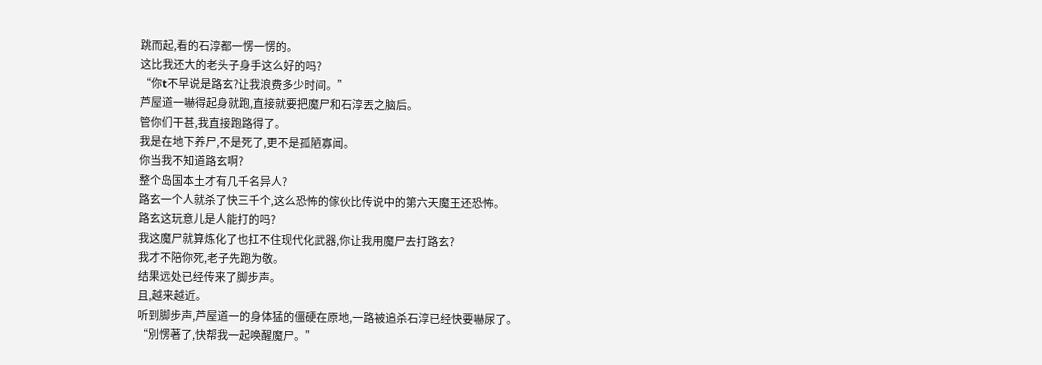跳而起,看的石淳都一愣一愣的。
这比我还大的老头子身手这么好的吗?
“你t不早说是路玄?让我浪费多少时间。”
芦屋道一嚇得起身就跑,直接就要把魔尸和石淳丟之脑后。
管你们干甚,我直接跑路得了。
我是在地下养尸,不是死了,更不是孤陋寡闻。
你当我不知道路玄啊?
整个岛国本土才有几千名异人?
路玄一个人就杀了快三千个,这么恐怖的傢伙比传说中的第六天魔王还恐怖。
路玄这玩意儿是人能打的吗?
我这魔尸就算炼化了也扛不住现代化武器,你让我用魔尸去打路玄?
我才不陪你死,老子先跑为敬。
结果远处已经传来了脚步声。
且,越来越近。
听到脚步声,芦屋道一的身体猛的僵硬在原地,一路被追杀石淳已经快要嚇尿了。
“別愣著了,快帮我一起唤醒魔尸。”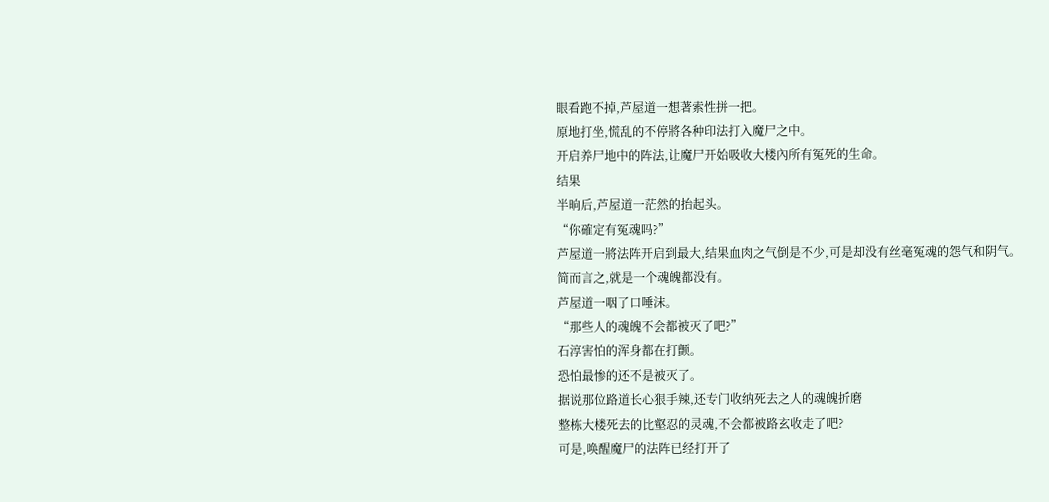眼看跑不掉,芦屋道一想著索性拼一把。
原地打坐,慌乱的不停將各种印法打入魔尸之中。
开启养尸地中的阵法,让魔尸开始吸收大楼內所有冤死的生命。
结果
半晌后,芦屋道一茫然的抬起头。
“你確定有冤魂吗?”
芦屋道一將法阵开启到最大,结果血肉之气倒是不少,可是却没有丝毫冤魂的怨气和阴气。
简而言之,就是一个魂魄都没有。
芦屋道一咽了口唾沫。
“那些人的魂魄不会都被灭了吧?”
石淳害怕的浑身都在打颤。
恐怕最惨的还不是被灭了。
据说那位路道长心狠手辣,还专门收纳死去之人的魂魄折磨
整栋大楼死去的比壑忍的灵魂,不会都被路玄收走了吧?
可是,唤醒魔尸的法阵已经打开了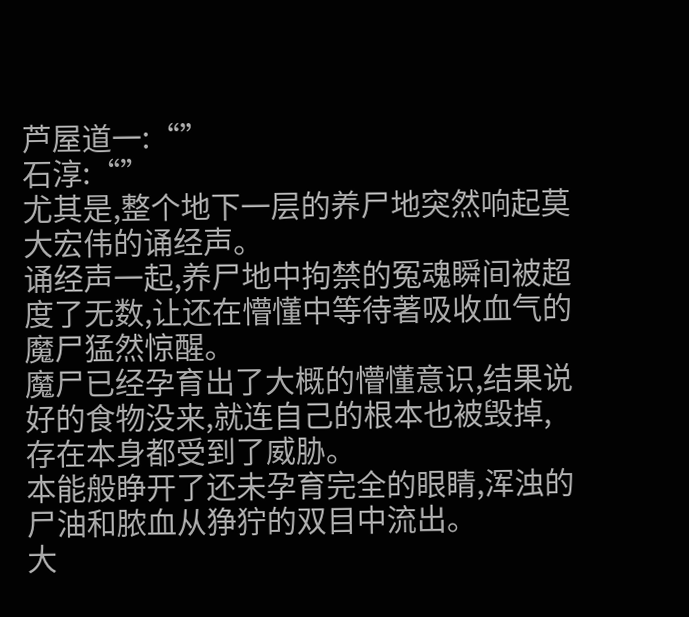芦屋道一:“”
石淳:“”
尤其是,整个地下一层的养尸地突然响起莫大宏伟的诵经声。
诵经声一起,养尸地中拘禁的冤魂瞬间被超度了无数,让还在懵懂中等待著吸收血气的魔尸猛然惊醒。
魔尸已经孕育出了大概的懵懂意识,结果说好的食物没来,就连自己的根本也被毁掉,存在本身都受到了威胁。
本能般睁开了还未孕育完全的眼睛,浑浊的尸油和脓血从狰狞的双目中流出。
大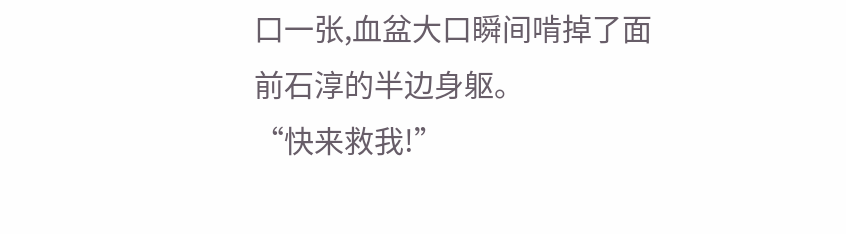口一张,血盆大口瞬间啃掉了面前石淳的半边身躯。
“快来救我!”